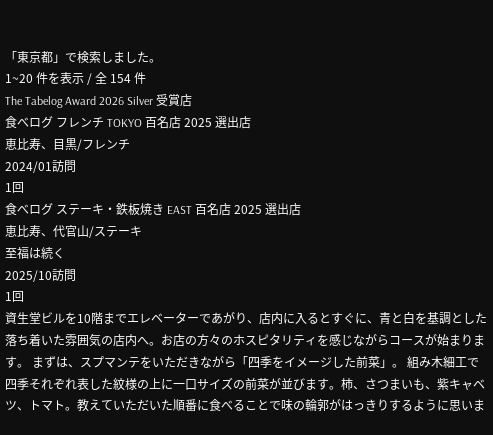「東京都」で検索しました。
1~20 件を表示 / 全 154 件
The Tabelog Award 2026 Silver 受賞店
食べログ フレンチ TOKYO 百名店 2025 選出店
恵比寿、目黒/フレンチ
2024/01訪問
1回
食べログ ステーキ・鉄板焼き EAST 百名店 2025 選出店
恵比寿、代官山/ステーキ
至福は続く
2025/10訪問
1回
資生堂ビルを10階までエレベーターであがり、店内に入るとすぐに、青と白を基調とした落ち着いた雰囲気の店内へ。お店の方々のホスピタリティを感じながらコースが始まります。 まずは、スプマンテをいただきながら「四季をイメージした前菜」。 組み木細工で四季それぞれ表した紋様の上に一口サイズの前菜が並びます。柿、さつまいも、紫キャベツ、トマト。教えていただいた順番に食べることで味の輪郭がはっきりするように思いま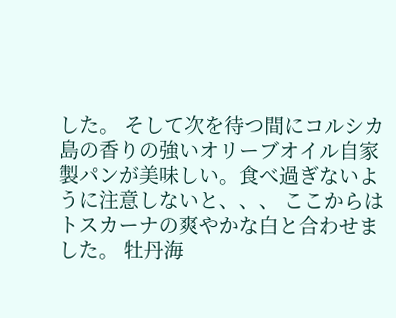した。 そして次を待つ間にコルシカ島の香りの強いオリーブオイル自家製パンが美味しい。食べ過ぎないように注意しないと、、、 ここからはトスカーナの爽やかな白と合わせました。 牡丹海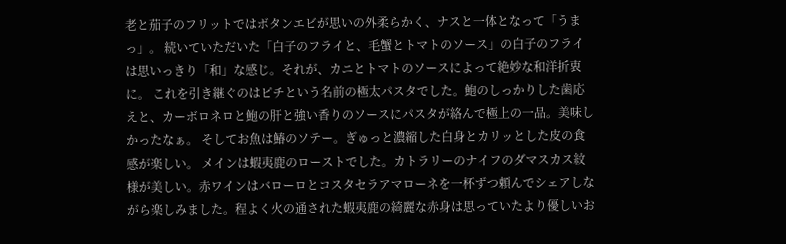老と茄子のフリットではボタンエビが思いの外柔らかく、ナスと一体となって「うまっ」。 続いていただいた「白子のフライと、毛蟹とトマトのソース」の白子のフライは思いっきり「和」な感じ。それが、カニとトマトのソースによって絶妙な和洋折衷に。 これを引き継ぐのはピチという名前の極太パスタでした。鮑のしっかりした歯応えと、カーボロネロと鮑の肝と強い香りのソースにパスタが絡んで極上の一品。美味しかったなぁ。 そしてお魚は鰆のソテー。ぎゅっと濃縮した白身とカリッとした皮の食感が楽しい。 メインは蝦夷鹿のローストでした。カトラリーのナイフのダマスカス紋様が美しい。赤ワインはバローロとコスタセラアマローネを一杯ずつ頼んでシェアしながら楽しみました。程よく火の通された蝦夷鹿の綺麗な赤身は思っていたより優しいお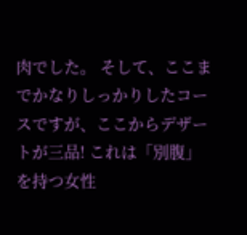肉でした。 そして、ここまでかなりしっかりしたコースですが、ここからデザートが三品! これは「別腹」を持つ女性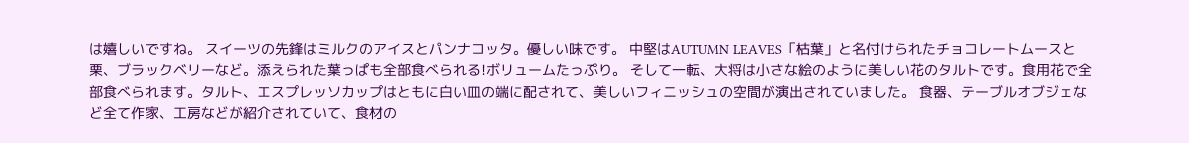は嬉しいですね。 スイーツの先鋒はミルクのアイスとパンナコッタ。優しい味です。 中堅はAUTUMN LEAVES「枯葉」と名付けられたチョコレートムースと栗、ブラックベリーなど。添えられた葉っぱも全部食べられる!ボリュームたっぷり。 そして一転、大将は小さな絵のように美しい花のタルトです。食用花で全部食べられます。タルト、エスプレッソカップはともに白い皿の端に配されて、美しいフィニッシュの空間が演出されていました。 食器、テーブルオブジェなど全て作家、工房などが紹介されていて、食材の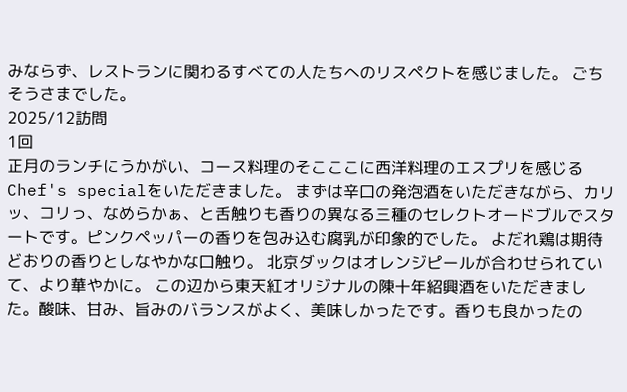みならず、レストランに関わるすべての人たちへのリスペクトを感じました。 ごちそうさまでした。
2025/12訪問
1回
正月のランチにうかがい、コース料理のそこここに西洋料理のエスプリを感じるChef's specialをいただきました。 まずは辛口の発泡酒をいただきながら、カリッ、コリっ、なめらかぁ、と舌触りも香りの異なる三種のセレクトオードブルでスタートです。ピンクペッパーの香りを包み込む腐乳が印象的でした。 よだれ鶏は期待どおりの香りとしなやかな口触り。 北京ダックはオレンジピールが合わせられていて、より華やかに。 この辺から東天紅オリジナルの陳十年紹興酒をいただきました。酸味、甘み、旨みのバランスがよく、美味しかったです。香りも良かったの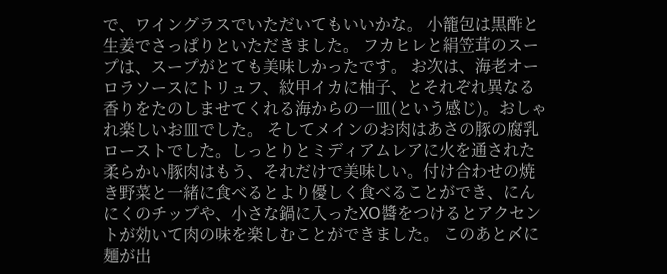で、ワイングラスでいただいてもいいかな。 小籠包は黒酢と生姜でさっぱりといただきました。 フカヒレと絹笠茸のスープは、スープがとても美味しかったです。 お次は、海老オーロラソースにトリュフ、紋甲イカに柚子、とそれぞれ異なる香りをたのしませてくれる海からの一皿(という感じ)。おしゃれ楽しいお皿でした。 そしてメインのお肉はあさの豚の腐乳ローストでした。しっとりとミディアムレアに火を通された柔らかい豚肉はもう、それだけで美味しい。付け合わせの焼き野菜と一緒に食べるとより優しく食べることができ、にんにくのチップや、小さな鍋に入ったXO醬をつけるとアクセントが効いて肉の味を楽しむことができました。 このあと〆に麺が出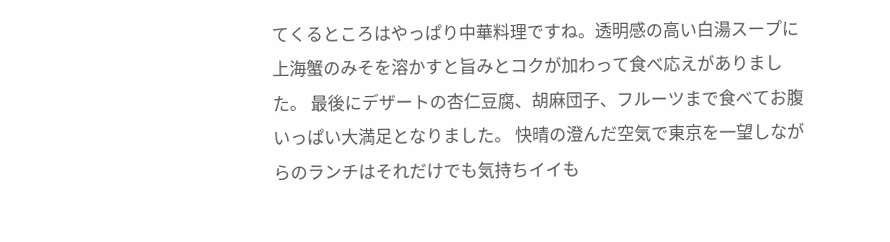てくるところはやっぱり中華料理ですね。透明感の高い白湯スープに上海蟹のみそを溶かすと旨みとコクが加わって食べ応えがありました。 最後にデザートの杏仁豆腐、胡麻団子、フルーツまで食べてお腹いっぱい大満足となりました。 快晴の澄んだ空気で東京を一望しながらのランチはそれだけでも気持ちイイも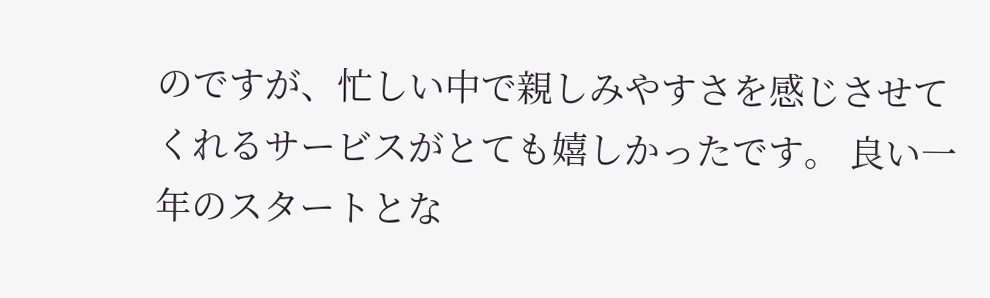のですが、忙しい中で親しみやすさを感じさせてくれるサービスがとても嬉しかったです。 良い一年のスタートとな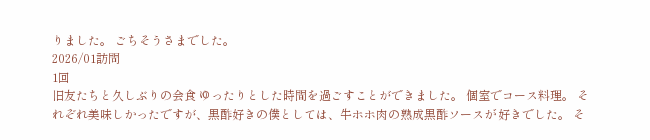りました。 ごちそうさまでした。
2026/01訪問
1回
旧友たちと久しぶりの会食 ゆったりとした時間を過ごすことができました。 個室でコース料理。 それぞれ美味しかったですが、黒酢好きの僕としては、牛ホホ肉の熟成黒酢ソースか゛好きでした。 そ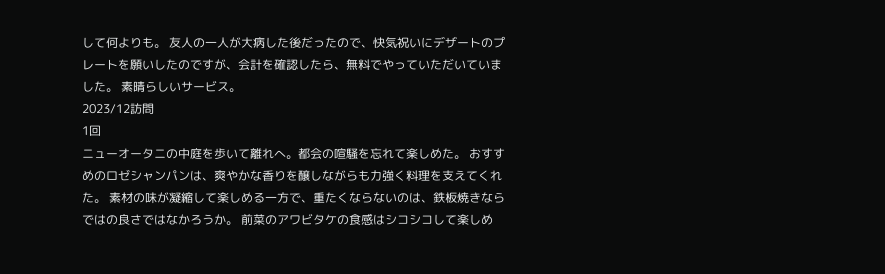して何よりも。 友人の一人が大病した後だったので、快気祝いにデザートのプレートを願いしたのですが、会計を確認したら、無料でやっていただいていました。 素晴らしいサービス。
2023/12訪問
1回
ニューオータニの中庭を歩いて離れへ。都会の喧騒を忘れて楽しめた。 おすすめのロゼシャンパンは、爽やかな香りを醸しながらも力強く料理を支えてくれた。 素材の味が凝縮して楽しめる一方で、重たくならないのは、鉄板焼きならではの良さではなかろうか。 前菜のアワビタケの食感はシコシコして楽しめ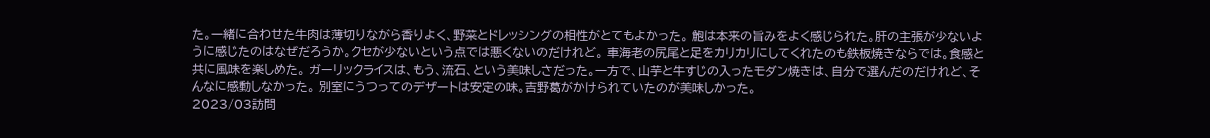た。一緒に合わせた牛肉は薄切りながら香りよく、野菜とドレッシングの相性がとてもよかった。 鮑は本来の旨みをよく感じられた。肝の主張が少ないように感じたのはなぜだろうか。クセが少ないという点では悪くないのだけれど。 車海老の尻尾と足をカリカリにしてくれたのも鉄板焼きならでは。食感と共に風味を楽しめた。 ガーリックライスは、もう、流石、という美味しさだった。一方で、山芋と牛すじの入ったモダン焼きは、自分で選んだのだけれど、そんなに感動しなかった。 別室にうつってのデザートは安定の味。吉野葛がかけられていたのが美味しかった。
2023/03訪問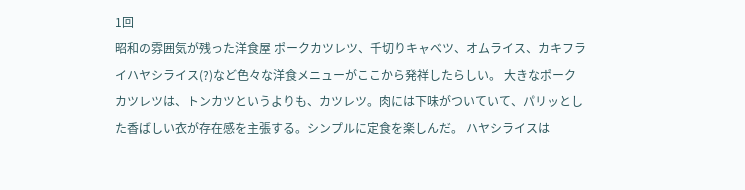1回
昭和の雰囲気が残った洋食屋 ポークカツレツ、千切りキャベツ、オムライス、カキフライハヤシライス(?)など色々な洋食メニューがここから発祥したらしい。 大きなポークカツレツは、トンカツというよりも、カツレツ。肉には下味がついていて、パリッとした香ばしい衣が存在感を主張する。シンプルに定食を楽しんだ。 ハヤシライスは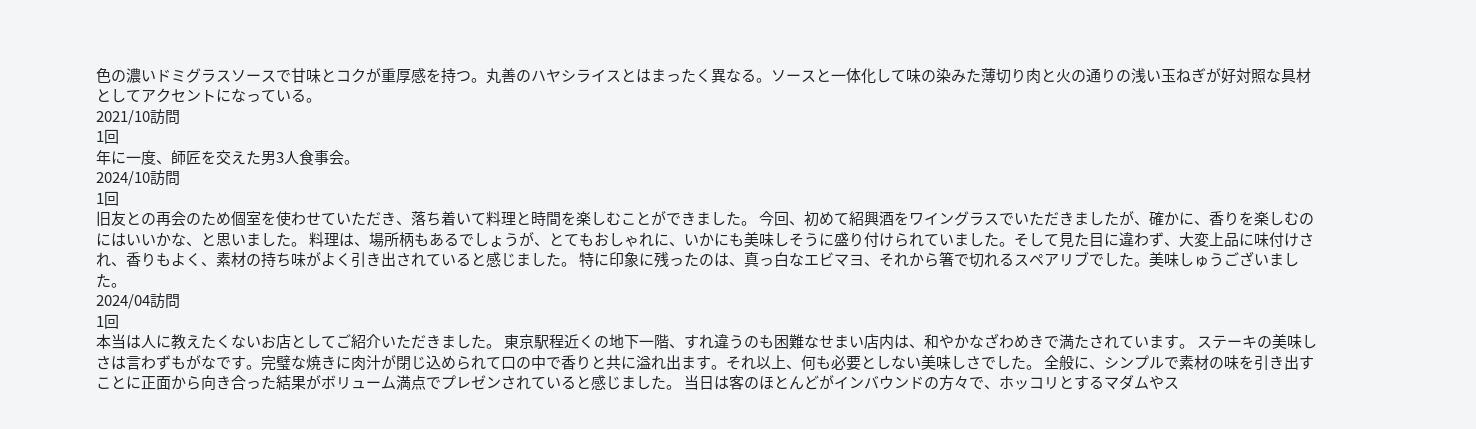色の濃いドミグラスソースで甘味とコクが重厚感を持つ。丸善のハヤシライスとはまったく異なる。ソースと一体化して味の染みた薄切り肉と火の通りの浅い玉ねぎが好対照な具材としてアクセントになっている。
2021/10訪問
1回
年に一度、師匠を交えた男3人食事会。
2024/10訪問
1回
旧友との再会のため個室を使わせていただき、落ち着いて料理と時間を楽しむことができました。 今回、初めて紹興酒をワイングラスでいただきましたが、確かに、香りを楽しむのにはいいかな、と思いました。 料理は、場所柄もあるでしょうが、とてもおしゃれに、いかにも美味しそうに盛り付けられていました。そして見た目に違わず、大変上品に味付けされ、香りもよく、素材の持ち味がよく引き出されていると感じました。 特に印象に残ったのは、真っ白なエビマヨ、それから箸で切れるスペアリブでした。美味しゅうございました。
2024/04訪問
1回
本当は人に教えたくないお店としてご紹介いただきました。 東京駅程近くの地下一階、すれ違うのも困難なせまい店内は、和やかなざわめきで満たされています。 ステーキの美味しさは言わずもがなです。完璧な焼きに肉汁が閉じ込められて口の中で香りと共に溢れ出ます。それ以上、何も必要としない美味しさでした。 全般に、シンプルで素材の味を引き出すことに正面から向き合った結果がボリューム満点でプレゼンされていると感じました。 当日は客のほとんどがインバウンドの方々で、ホッコリとするマダムやス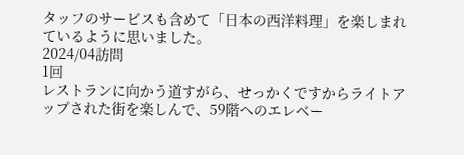タッフのサービスも含めて「日本の西洋料理」を楽しまれているように思いました。
2024/04訪問
1回
レストランに向かう道すがら、せっかくですからライトアップされた街を楽しんで、59階へのエレベー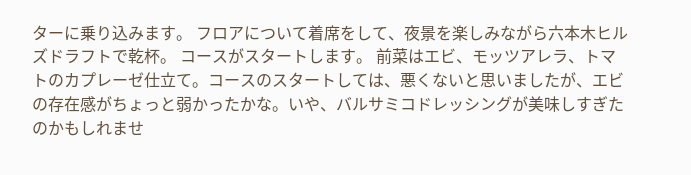ターに乗り込みます。 フロアについて着席をして、夜景を楽しみながら六本木ヒルズドラフトで乾杯。 コースがスタートします。 前菜はエビ、モッツアレラ、トマトのカプレーゼ仕立て。コースのスタートしては、悪くないと思いましたが、エビの存在感がちょっと弱かったかな。いや、バルサミコドレッシングが美味しすぎたのかもしれませ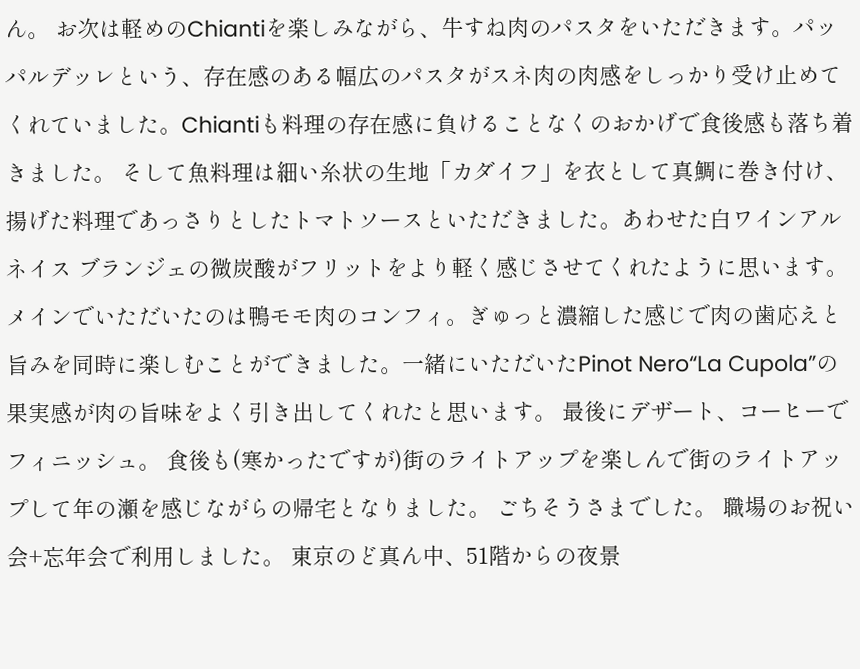ん。 お次は軽めのChiantiを楽しみながら、牛すね肉のパスタをいただきます。パッパルデッレという、存在感のある幅広のパスタがスネ肉の肉感をしっかり受け止めてくれていました。Chiantiも料理の存在感に負けることなくのおかげで食後感も落ち着きました。 そして魚料理は細い糸状の生地「カダイフ」を衣として真鯛に巻き付け、揚げた料理であっさりとしたトマトソースといただきました。あわせた白ワインアルネイス ブランジェの微炭酸がフリットをより軽く感じさせてくれたように思います。 メインでいただいたのは鴨モモ肉のコンフィ。ぎゅっと濃縮した感じで肉の歯応えと旨みを同時に楽しむことができました。一緒にいただいたPinot Nero“La Cupola”の果実感が肉の旨味をよく引き出してくれたと思います。 最後にデザート、コーヒーでフィニッシュ。 食後も(寒かったですが)街のライトアップを楽しんで街のライトアップして年の瀬を感じながらの帰宅となりました。 ごちそうさまでした。 職場のお祝い会+忘年会で利用しました。 東京のど真ん中、51階からの夜景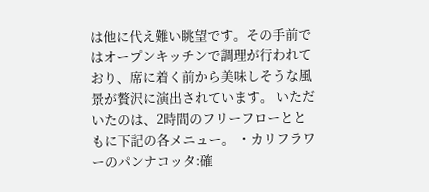は他に代え難い眺望です。その手前ではオープンキッチンで調理が行われており、席に着く前から美味しそうな風景が贅沢に演出されています。 いただいたのは、2時間のフリーフローとともに下記の各メニュー。 ・カリフラワーのパンナコッタ:確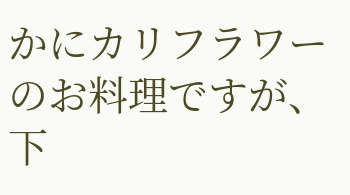かにカリフラワーのお料理ですが、下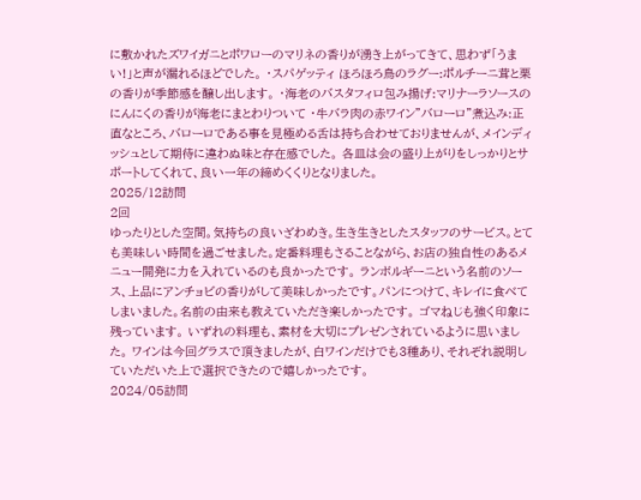に敷かれたズワイガニとポワローのマリネの香りが湧き上がってきて、思わず「うまい!」と声が漏れるほどでした。 ・スパゲッティ ほろほろ鳥のラグー:ポルチーニ茸と栗の香りが季節感を醸し出します。 ・海老のバスタフィロ包み揚げ:マリナーラソースのにんにくの香りが海老にまとわりついて ・牛バラ肉の赤ワイン”バローロ”煮込み:正直なところ、バローロである事を見極める舌は持ち合わせておりませんが、メインディッシュとして期待に違わぬ味と存在感でした。 各皿は会の盛り上がりをしっかりとサポートしてくれて、良い一年の締めくくりとなりました。
2025/12訪問
2回
ゆったりとした空間。気持ちの良いざわめき。生き生きとしたスタッフのサービス。とても美味しい時間を過ごせました。定番料理もさることながら、お店の独自性のあるメニュー開発に力を入れているのも良かったです。 ランボルギーニという名前のソース、上品にアンチョビの香りがして美味しかったです。パンにつけて、キレイに食べてしまいました。名前の由来も教えていただき楽しかったです。 ゴマねじも強く印象に残っています。 いずれの料理も、素材を大切にプレゼンされているように思いました。 ワインは今回グラスで頂きましたが、白ワインだけでも3種あり、それぞれ説明していただいた上で選択できたので嬉しかったです。
2024/05訪問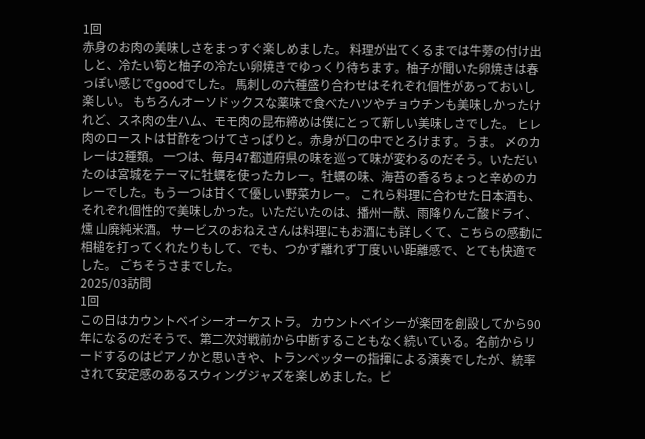1回
赤身のお肉の美味しさをまっすぐ楽しめました。 料理が出てくるまでは牛蒡の付け出しと、冷たい筍と柚子の冷たい卵焼きでゆっくり待ちます。柚子が聞いた卵焼きは春っぽい感じでgoodでした。 馬刺しの六種盛り合わせはそれぞれ個性があっておいし楽しい。 もちろんオーソドックスな薬味で食べたハツやチョウチンも美味しかったけれど、スネ肉の生ハム、モモ肉の昆布締めは僕にとって新しい美味しさでした。 ヒレ肉のローストは甘酢をつけてさっぱりと。赤身が口の中でとろけます。うま。 〆のカレーは2種類。 一つは、毎月47都道府県の味を巡って味が変わるのだそう。いただいたのは宮城をテーマに牡蠣を使ったカレー。牡蠣の味、海苔の香るちょっと辛めのカレーでした。もう一つは甘くて優しい野菜カレー。 これら料理に合わせた日本酒も、それぞれ個性的で美味しかった。いただいたのは、播州一献、雨降りんご酸ドライ、燻 山廃純米酒。 サービスのおねえさんは料理にもお酒にも詳しくて、こちらの感動に相槌を打ってくれたりもして、でも、つかず離れず丁度いい距離感で、とても快適でした。 ごちそうさまでした。
2025/03訪問
1回
この日はカウントベイシーオーケストラ。 カウントベイシーが楽団を創設してから90年になるのだそうで、第二次対戦前から中断することもなく続いている。名前からリードするのはピアノかと思いきや、トランペッターの指揮による演奏でしたが、統率されて安定感のあるスウィングジャズを楽しめました。ピ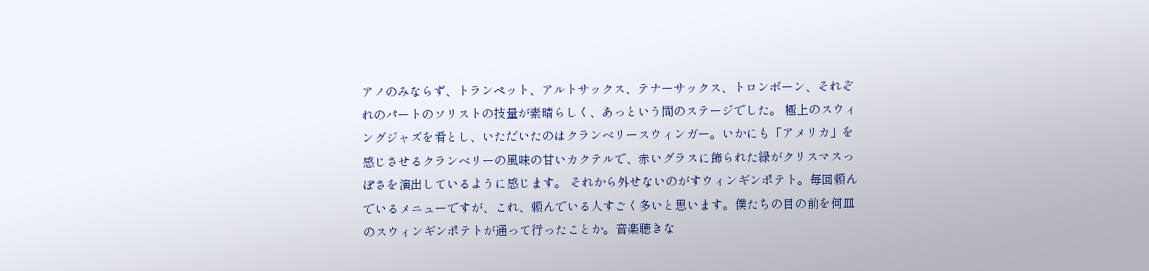アノのみならず、トランペット、アルトサックス、テナーサックス、トロンボーン、それぞれのパートのソリストの技量が素晴らしく、あっという間のステージでした。 極上のスウィングジャズを肴とし、いただいたのはクランベリースウィンガー。いかにも「アメリカ」を感じさせるクランベリーの風味の甘いカクテルで、赤いグラスに飾られた緑がクリスマスっぽさを演出しているように感じます。 それから外せないのがすウィンギンポテト。毎回頼んでいるメニューですが、これ、頼んでいる人すごく多いと思います。僕たちの目の前を何皿のスウィンギンポテトが通って行ったことか。音楽聴きな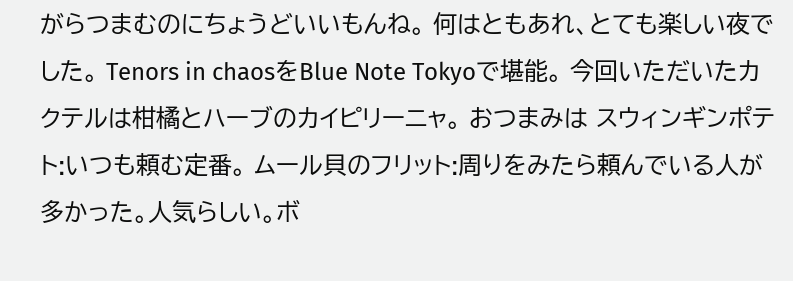がらつまむのにちょうどいいもんね。 何はともあれ、とても楽しい夜でした。 Tenors in chaosをBlue Note Tokyoで堪能。 今回いただいたカクテルは柑橘とハーブのカイピリーニャ。 おつまみは スウィンギンポテト:いつも頼む定番。 ムール貝のフリット:周りをみたら頼んでいる人が多かった。人気らしい。ボ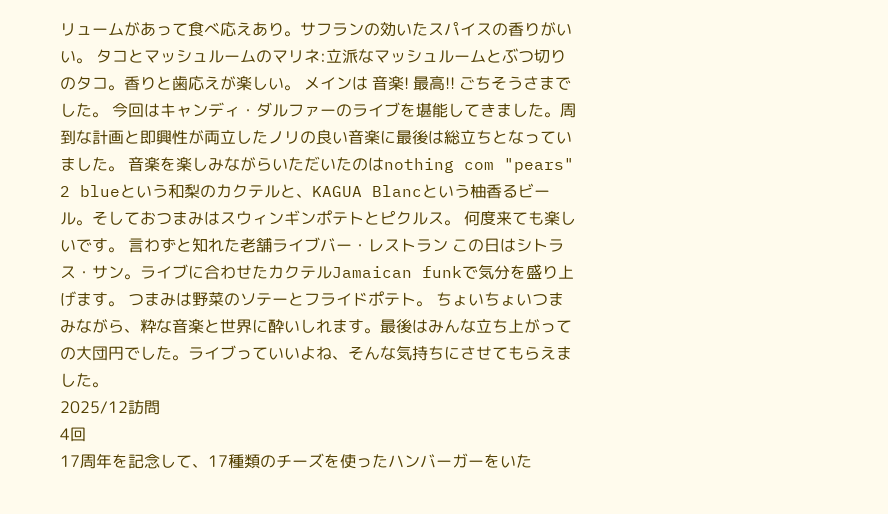リュームがあって食べ応えあり。サフランの効いたスパイスの香りがいい。 タコとマッシュルームのマリネ:立派なマッシュルームとぶつ切りのタコ。香りと歯応えが楽しい。 メインは 音楽! 最高!! ごちそうさまでした。 今回はキャンディ・ダルファーのライブを堪能してきました。周到な計画と即興性が両立したノリの良い音楽に最後は総立ちとなっていました。 音楽を楽しみながらいただいたのはnothing com "pears" 2 blueという和梨のカクテルと、KAGUA Blancという柚香るビール。そしておつまみはスウィンギンポテトとピクルス。 何度来ても楽しいです。 言わずと知れた老舗ライブバー・レストラン この日はシトラス・サン。ライブに合わせたカクテルJamaican funkで気分を盛り上げます。 つまみは野菜のソテーとフライドポテト。 ちょいちょいつまみながら、粋な音楽と世界に酔いしれます。最後はみんな立ち上がっての大団円でした。ライブっていいよね、そんな気持ちにさせてもらえました。
2025/12訪問
4回
17周年を記念して、17種類のチーズを使ったハンバーガーをいた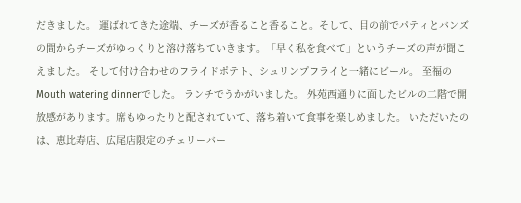だきました。 運ばれてきた途端、チーズが香ること香ること。そして、目の前でパティとバンズの間からチーズがゆっくりと溶け落ちていきます。「早く私を食べて」というチーズの声が聞こえました。 そして付け合わせのフライドポテト、シュリンプフライと一緒にビール。 至福のMouth watering dinnerでした。 ランチでうかがいました。 外苑西通りに面したビルの二階で開放感があります。席もゆったりと配されていて、落ち着いて食事を楽しめました。 いただいたのは、恵比寿店、広尾店限定のチェリーバー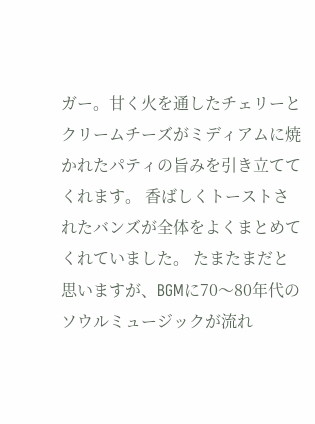ガー。甘く火を通したチェリーとクリームチーズがミディアムに焼かれたパティの旨みを引き立ててくれます。 香ばしくトーストされたバンズが全体をよくまとめてくれていました。 たまたまだと思いますが、BGMに70〜80年代のソウルミュージックが流れ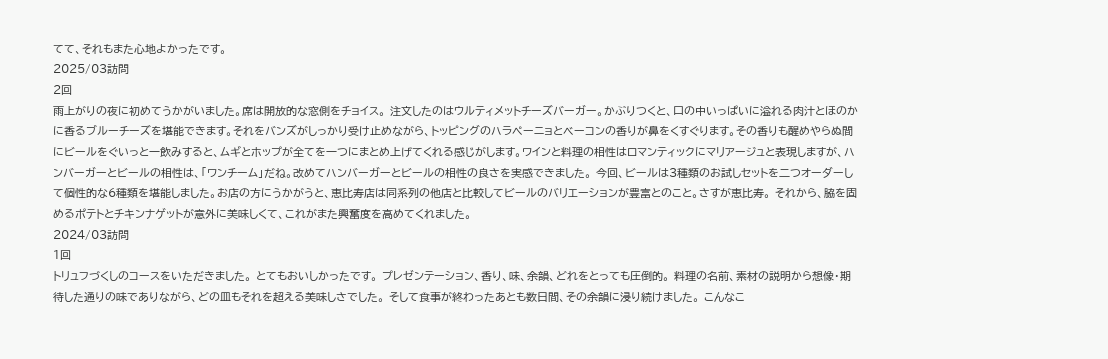てて、それもまた心地よかったです。
2025/03訪問
2回
雨上がりの夜に初めてうかがいました。席は開放的な窓側をチョイス。 注文したのはウルティメットチーズバーガー。かぶりつくと、口の中いっぱいに溢れる肉汁とほのかに香るブルーチーズを堪能できます。それをバンズがしっかり受け止めながら、トッピングのハラペーニョとベーコンの香りが鼻をくすぐります。その香りも醒めやらぬ間にビールをぐいっと一飲みすると、ムギとホップが全てを一つにまとめ上げてくれる感じがします。ワインと料理の相性はロマンティックにマリアージュと表現しますが、ハンバーガーとビールの相性は、「ワンチーム」だね。改めてハンバーガーとビールの相性の良さを実感できました。 今回、ビールは3種類のお試しセットを二つオーダーして個性的な6種類を堪能しました。お店の方にうかがうと、恵比寿店は同系列の他店と比較してビールのバリエーションが豊富とのこと。さすが恵比寿。 それから、脇を固めるポテトとチキンナゲットが意外に美味しくて、これがまた興奮度を高めてくれました。
2024/03訪問
1回
トリュフづくしのコースをいただきました。 とてもおいしかったです。 プレゼンテーション、香り、味、余韻、どれをとっても圧倒的。 料理の名前、素材の説明から想像・期待した通りの味でありながら、どの皿もそれを超える美味しさでした。 そして食事が終わったあとも数日間、その余韻に浸り続けました。 こんなこ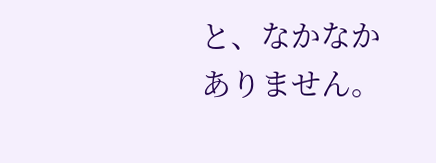と、なかなかありません。